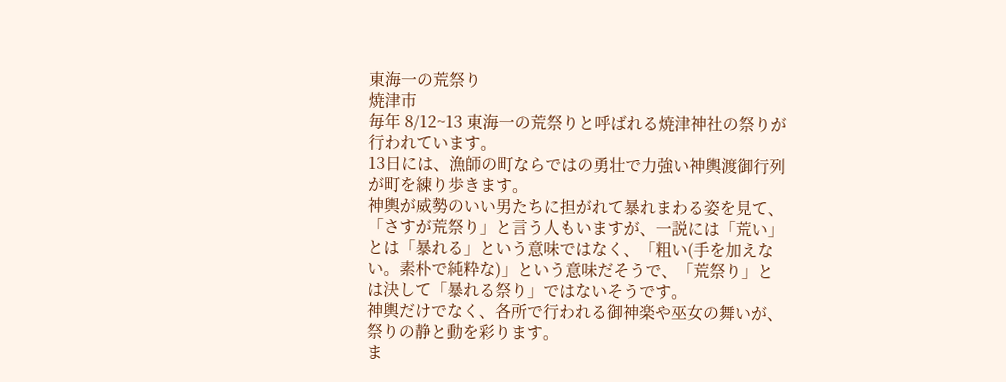東海一の荒祭り
焼津市
毎年 8/12~13 東海一の荒祭りと呼ばれる焼津神社の祭りが行われています。
13日には、漁師の町ならではの勇壮で力強い神輿渡御行列が町を練り歩きます。
神輿が威勢のいい男たちに担がれて暴れまわる姿を見て、「さすが荒祭り」と言う人もいますが、一説には「荒い」とは「暴れる」という意味ではなく、「粗い(手を加えない。素朴で純粋な)」という意味だそうで、「荒祭り」とは決して「暴れる祭り」ではないそうです。
神輿だけでなく、各所で行われる御神楽や巫女の舞いが、祭りの静と動を彩ります。
ま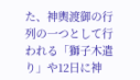た、神輿渡御の行列の一つとして行われる「獅子木遣り」や12日に神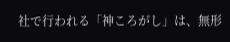社で行われる「神ころがし」は、無形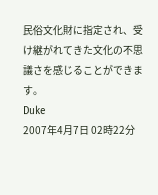民俗文化財に指定され、受け継がれてきた文化の不思議さを感じることができます。
Duke
2007年4月7日 02時22分